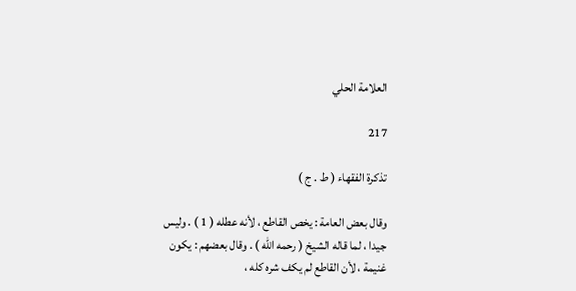العلامة الحلي

217

تذكرة الفقهاء ( ط . ج )

وقال بعض العامة : يخص القاطع ، لأنه عطله ( 1 ) . وليس جيدا ، لما قاله الشيخ ( رحمه الله ) . وقال بعضهم : يكون غنيمة ، لأن القاطع لم يكف شره كله ،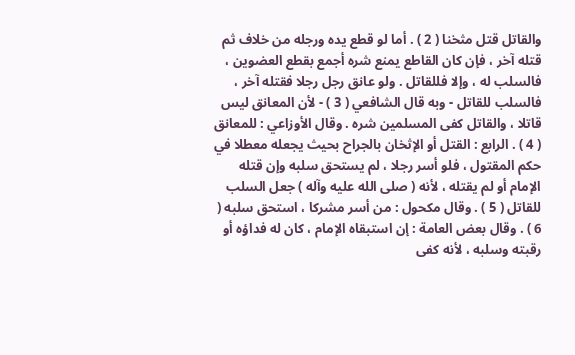والقاتل قتل مثخنا ( 2 ) . أما لو قطع يده ورجله من خلاف ثم قتله آخر ، فإن كان القاطع يمنع شره أجمع بقطع العضوين ، فالسلب له ، وإلا فللقاتل . ولو عانق رجل رجلا فقتله آخر ، فالسلب للقاتل - وبه قال الشافعي ( 3 ) - لأن المعانق ليس قاتلا ، والقاتل كفى المسلمين شره . وقال الأوزاعي : للمعانق ( 4 ) . الرابع : القتل أو الإثخان بالجراح بحيث يجعله معطلا في حكم المقتول ، فلو أسر رجلا ، لم يستحق سلبه وإن قتله الإمام أو لم يقتله ، لأنه ( صلى الله عليه وآله ) جعل السلب للقاتل ( 5 ) . وقال مكحول : من أسر مشركا ، استحق سلبه ( 6 ) . وقال بعض العامة : إن استبقاه الإمام ، كان له فداؤه أو رقبته وسلبه ، لأنه كفى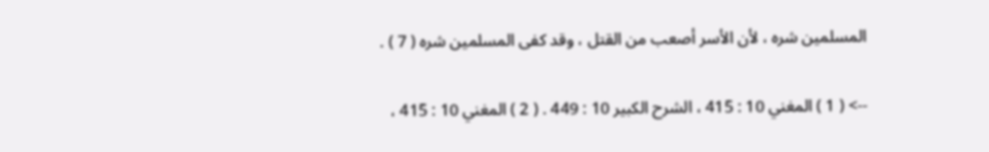المسلمين شره ، لأن الأسر أصعب من القتل ، وقد كفى المسلمين شره ( 7 ) .

--> ( 1 ) المغني 10 : 415 ، الشرح الكبير 10 : 449 . ( 2 ) المغني 10 : 415 ،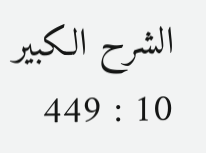الشرح الكبير 10 : 449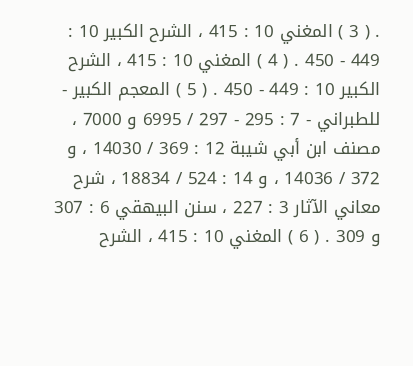. ( 3 ) المغني 10 : 415 ، الشرح الكبير 10 : 449 - 450 . ( 4 ) المغني 10 : 415 ، الشرح الكبير 10 : 449 - 450 . ( 5 ) المعجم الكبير - للطبراني - 7 : 295 - 297 / 6995 و 7000 ، مصنف ابن أبي شيبة 12 : 369 / 14030 ، و 372 / 14036 ، و 14 : 524 / 18834 ، شرح معاني الآثار 3 : 227 ، سنن البيهقي 6 : 307 و 309 . ( 6 ) المغني 10 : 415 ، الشرح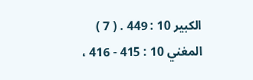الكبير 10 : 449 . ( 7 ) المغني 10 : 415 - 416 ،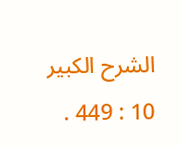الشرح الكبير 10 : 449 .